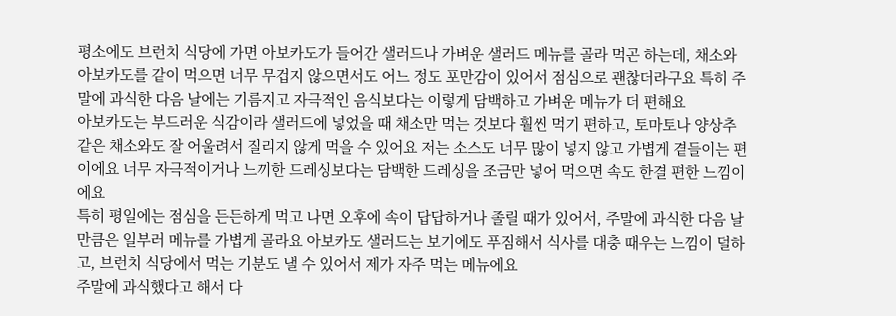평소에도 브런치 식당에 가면 아보카도가 들어간 샐러드나 가벼운 샐러드 메뉴를 골라 먹곤 하는데, 채소와 아보카도를 같이 먹으면 너무 무겁지 않으면서도 어느 정도 포만감이 있어서 점심으로 괜찮더라구요 특히 주말에 과식한 다음 날에는 기름지고 자극적인 음식보다는 이렇게 담백하고 가벼운 메뉴가 더 편해요
아보카도는 부드러운 식감이라 샐러드에 넣었을 때 채소만 먹는 것보다 훨씬 먹기 편하고, 토마토나 양상추 같은 채소와도 잘 어울려서 질리지 않게 먹을 수 있어요 저는 소스도 너무 많이 넣지 않고 가볍게 곁들이는 편이에요 너무 자극적이거나 느끼한 드레싱보다는 담백한 드레싱을 조금만 넣어 먹으면 속도 한결 편한 느낌이에요
특히 평일에는 점심을 든든하게 먹고 나면 오후에 속이 답답하거나 졸릴 때가 있어서, 주말에 과식한 다음 날만큼은 일부러 메뉴를 가볍게 골라요 아보카도 샐러드는 보기에도 푸짐해서 식사를 대충 때우는 느낌이 덜하고, 브런치 식당에서 먹는 기분도 낼 수 있어서 제가 자주 먹는 메뉴에요
주말에 과식했다고 해서 다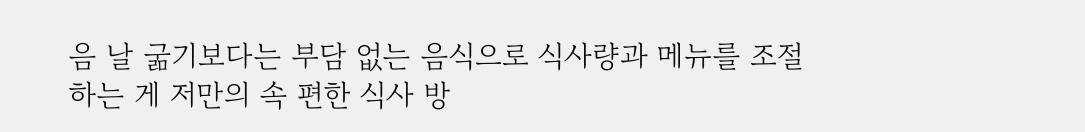음 날 굶기보다는 부담 없는 음식으로 식사량과 메뉴를 조절하는 게 저만의 속 편한 식사 방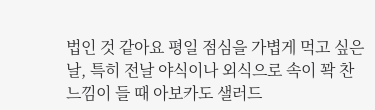법인 것 같아요 평일 점심을 가볍게 먹고 싶은 날, 특히 전날 야식이나 외식으로 속이 꽉 찬 느낌이 들 때 아보카도 샐러드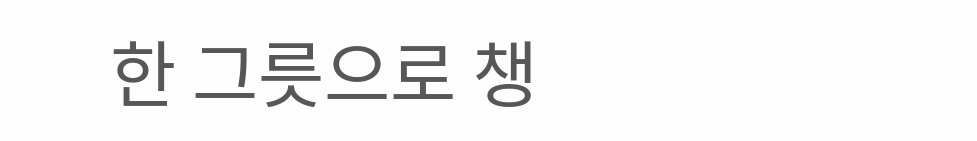한 그릇으로 챙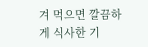겨 먹으면 깔끔하게 식사한 기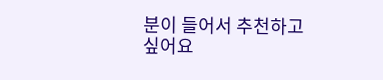분이 들어서 추천하고 싶어요